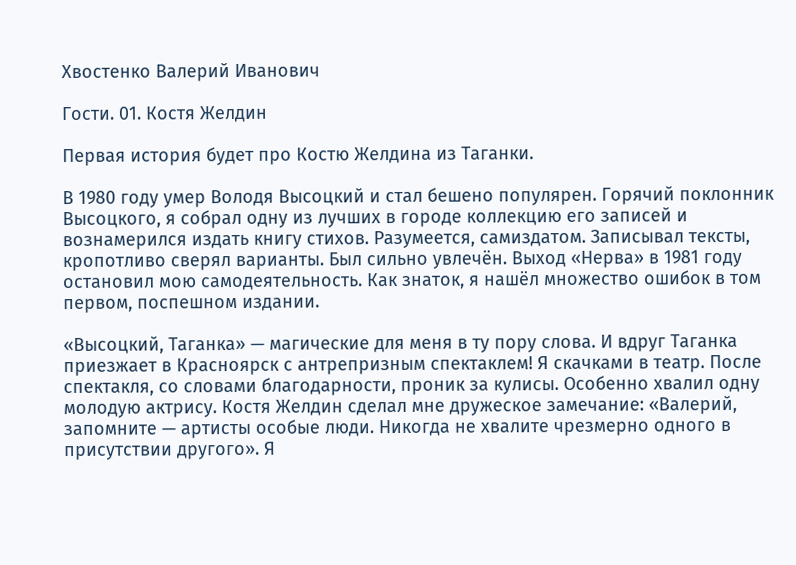Хвостенко Валерий Иванович

Гости. 01. Костя Желдин

Первая история будет про Костю Желдина из Таганки.

В 1980 году умер Володя Высоцкий и стал бешено популярен. Горячий поклонник Высоцкого, я собрал одну из лучших в городе коллекцию его записей и вознамерился издать книгу стихов. Разумеется, самиздатом. Записывал тексты, кропотливо сверял варианты. Был сильно увлечён. Выход «Нерва» в 1981 году остановил мою самодеятельность. Как знаток, я нашёл множество ошибок в том первом, поспешном издании.

«Высоцкий, Таганка» — магические для меня в ту пору слова. И вдруг Таганка приезжает в Красноярск с антрепризным спектаклем! Я скачками в театр. После спектакля, со словами благодарности, проник за кулисы. Особенно хвалил одну молодую актрису. Костя Желдин сделал мне дружеское замечание: «Валерий, запомните — артисты особые люди. Никогда не хвалите чрезмерно одного в присутствии другого». Я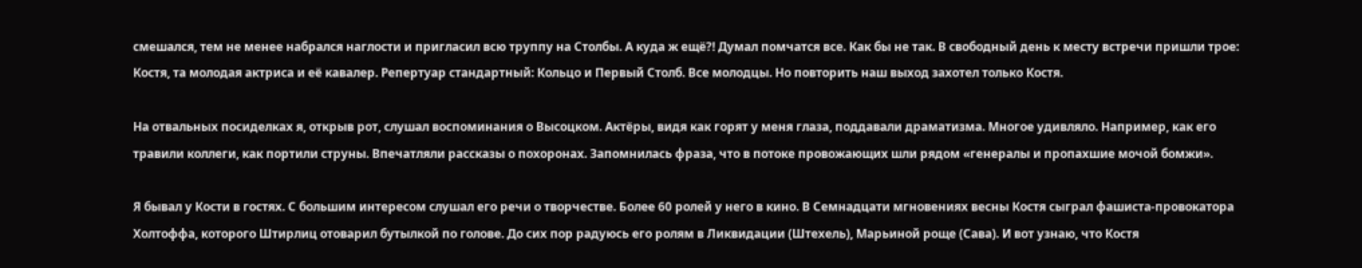смешался, тем не менее набрался наглости и пригласил всю труппу на Столбы. А куда ж ещё?! Думал помчатся все. Как бы не так. В свободный день к месту встречи пришли трое: Костя, та молодая актриса и её кавалер. Репертуар стандартный: Кольцо и Первый Столб. Все молодцы. Но повторить наш выход захотел только Костя.

На отвальных посиделках я, открыв рот, слушал воспоминания о Высоцком. Актёры, видя как горят у меня глаза, поддавали драматизма. Многое удивляло. Например, как его травили коллеги, как портили струны. Впечатляли рассказы о похоронах. Запомнилась фраза, что в потоке провожающих шли рядом «генералы и пропахшие мочой бомжи».

Я бывал у Кости в гостях. С большим интересом слушал его речи о творчестве. Более 60 ролей у него в кино. В Семнадцати мгновениях весны Костя сыграл фашиста-провокатора Холтоффа, которого Штирлиц отоварил бутылкой по голове. До сих пор радуюсь его ролям в Ликвидации (Штехель), Марьиной роще (Сава). И вот узнаю, что Костя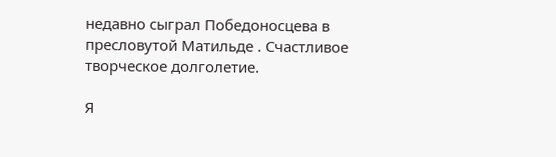недавно сыграл Победоносцева в пресловутой Матильде . Cчастливое творческое долголетие.

Я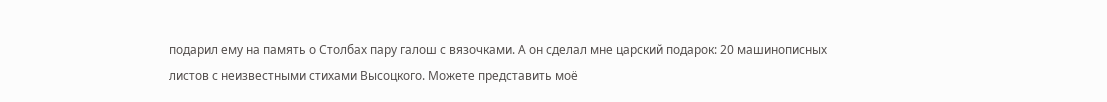подарил ему на память о Столбах пару галош с вязочками. А он сделал мне царский подарок: 20 машинописных листов с неизвестными стихами Высоцкого. Можете представить моё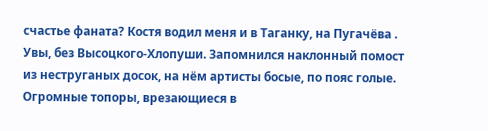счастье фаната? Костя водил меня и в Таганку, на Пугачёва . Увы, без Высоцкого-Хлопуши. Запомнился наклонный помост из неструганых досок, на нём артисты босые, по пояс голые. Огромные топоры, врезающиеся в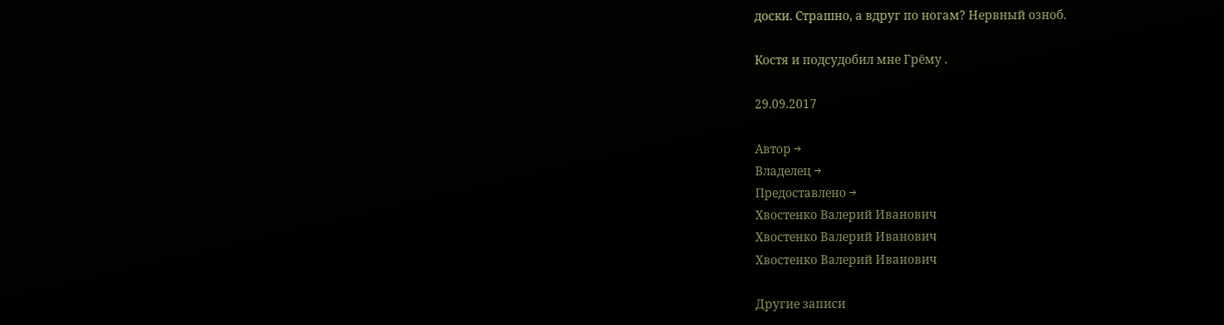доски. Страшно, а вдруг по ногам? Нервный озноб.

Костя и подсудобил мне Грёму .

29.09.2017

Автор →
Владелец →
Предоставлено →
Хвостенко Валерий Иванович
Хвостенко Валерий Иванович
Хвостенко Валерий Иванович

Другие записи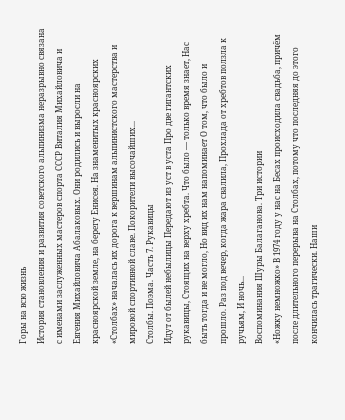Горы на всю жизнь
История становления и развития советского альпинизма неразрывно связана с именами заслуженных мастеров спорта СССР Виталия Михайловича и Евгения Михайловича Абалаковых. Они родились и выросли на красноярской земле, на берегу Енисея. На знаменитых красноярских «Столбах» началась их дорога к вершинам альпинистского мастерства и мировой спортивной славе. Покорители высочайших...
Столбы. Поэма. Часть 7. Рукавицы
Идут от былей небылицы Передают из уст в уста Про две гигантских рукавицы, Стоящих на верху хребта. Что было — только время знает, Нас быть тогда и не могло, Но вид их нам напоминает О том, что было и прошло. Раз под вечер, когда жара свалила, Прохлада от хребтов ползла к ручьям, И ночь...
Воспоминания Шуры Балаганова. Три истории
«Ножку немножко» В 1974 году у нас на Бесах происходила свадьба, причём после длительного перерыва на Столбах, потому что последняя до этого кончилась трагически. Наши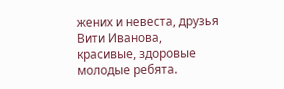жених и невеста, друзья Вити Иванова, красивые, здоровые молодые ребята.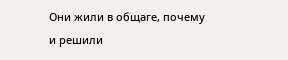Они жили в общаге, почему и решили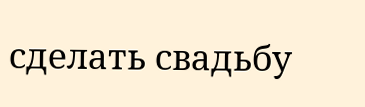сделать свадьбу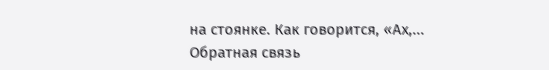на стоянке. Как говорится, «Ах,...
Обратная связь